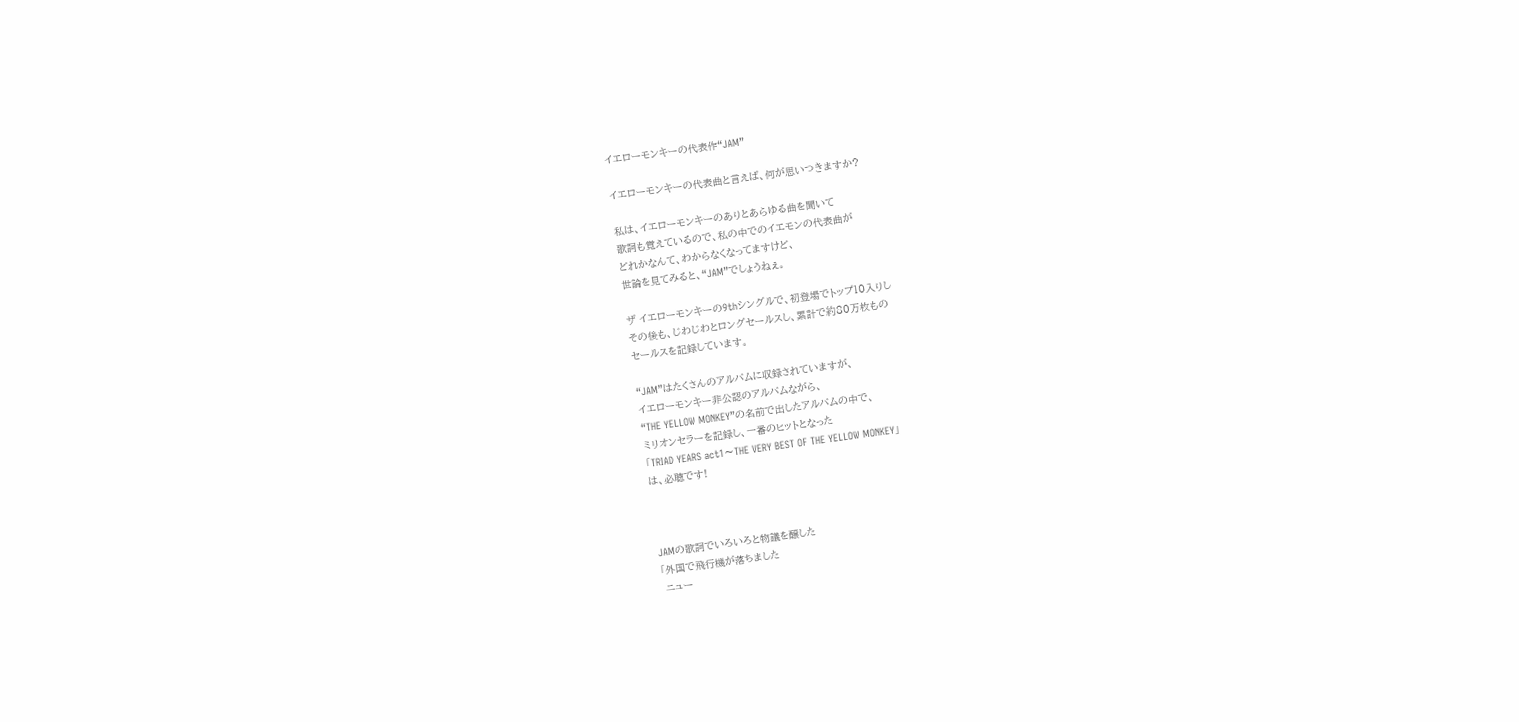イエローモンキーの代表作“JAM”

イエローモンキーの代表曲と言えば、何が思いつきますか?

私は、イエローモンキーのありとあらゆる曲を聞いて
歌詞も覚えているので、私の中でのイエモンの代表曲が
どれかなんて、わからなくなってますけど、
世論を見てみると、“JAM”でしょうねぇ。

ザ イエローモンキーの9thシングルで、初登場でトップ10入りし
その後も、じわじわとロングセールスし、累計で約80万枚もの
セールスを記録しています。

“JAM”はたくさんのアルバムに収録されていますが、
イエローモンキー非公認のアルバムながら、
“THE YELLOW MONKEY”の名前で出したアルバムの中で、
ミリオンセラーを記録し、一番のヒットとなった
「TRIAD YEARS act1〜THE VERY BEST OF THE YELLOW MONKEY」
は、必聴です!



JAMの歌詞でいろいろと物議を醸した
「外国で飛行機が落ちました
 ニュー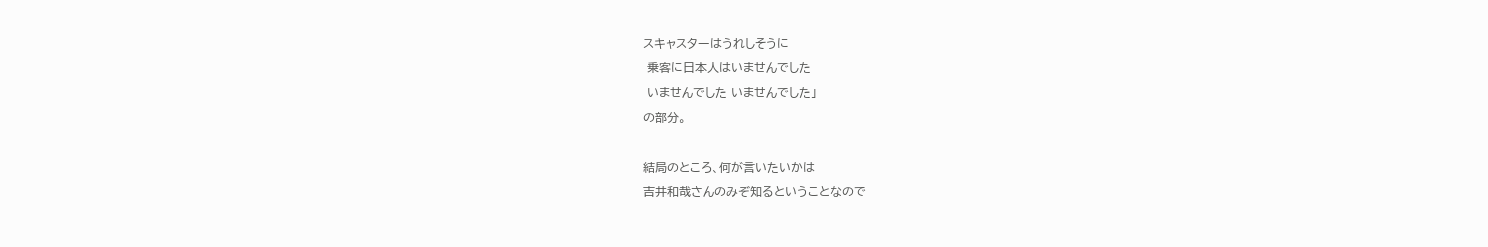スキャスターはうれしそうに
 乗客に日本人はいませんでした
 いませんでした いませんでした」
の部分。

結局のところ、何が言いたいかは
吉井和哉さんのみぞ知るということなので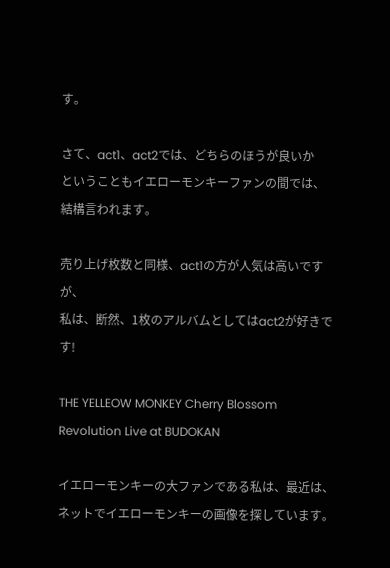す。

さて、act1、act2では、どちらのほうが良いか
ということもイエローモンキーファンの間では、
結構言われます。

売り上げ枚数と同様、act1の方が人気は高いですが、
私は、断然、1枚のアルバムとしてはact2が好きです!

THE YELLEOW MONKEY Cherry Blossom Revolution Live at BUDOKAN

イエローモンキーの大ファンである私は、最近は、
ネットでイエローモンキーの画像を探しています。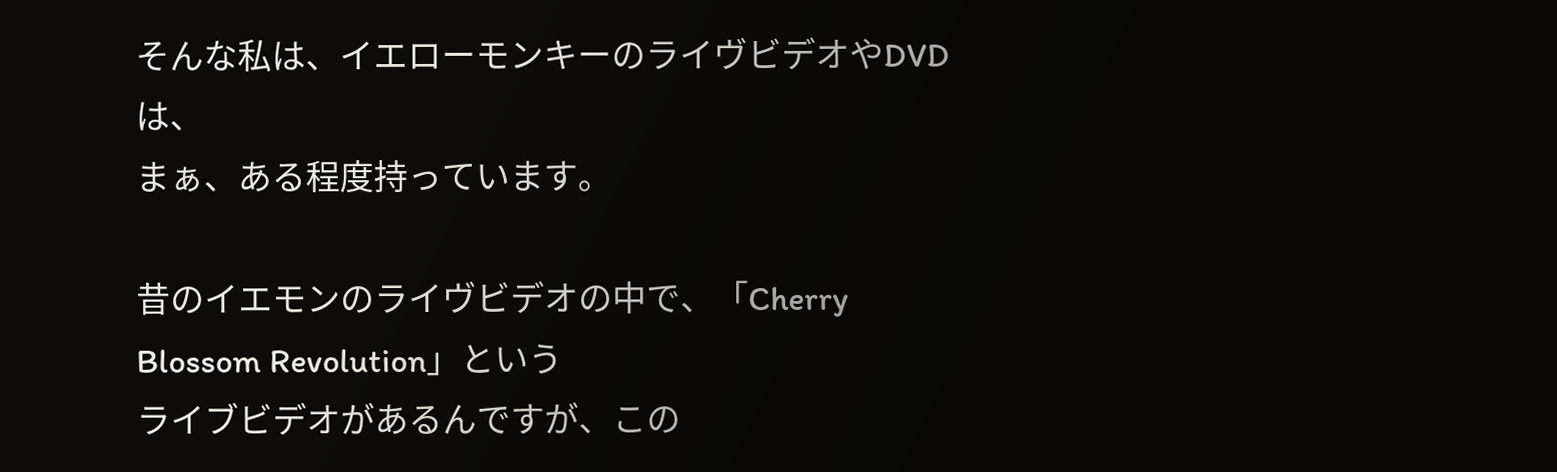そんな私は、イエローモンキーのライヴビデオやDVDは、
まぁ、ある程度持っています。

昔のイエモンのライヴビデオの中で、「Cherry Blossom Revolution」という
ライブビデオがあるんですが、この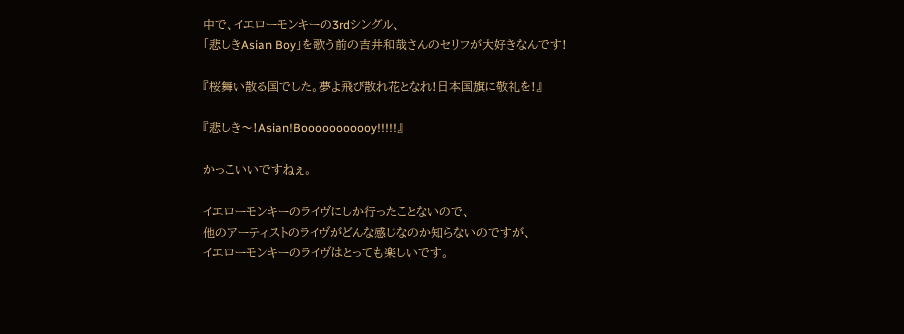中で、イエローモンキーの3rdシングル、
「悲しきAsian Boy」を歌う前の吉井和哉さんのセリフが大好きなんです!

『桜舞い散る国でした。夢よ飛び散れ花となれ!日本国旗に敬礼を!』

『悲しき〜!Asian!Booooooooooy!!!!!』

かっこいいですねぇ。

イエローモンキーのライヴにしか行ったことないので、
他のアーティストのライヴがどんな感じなのか知らないのですが、
イエローモンキーのライヴはとっても楽しいです。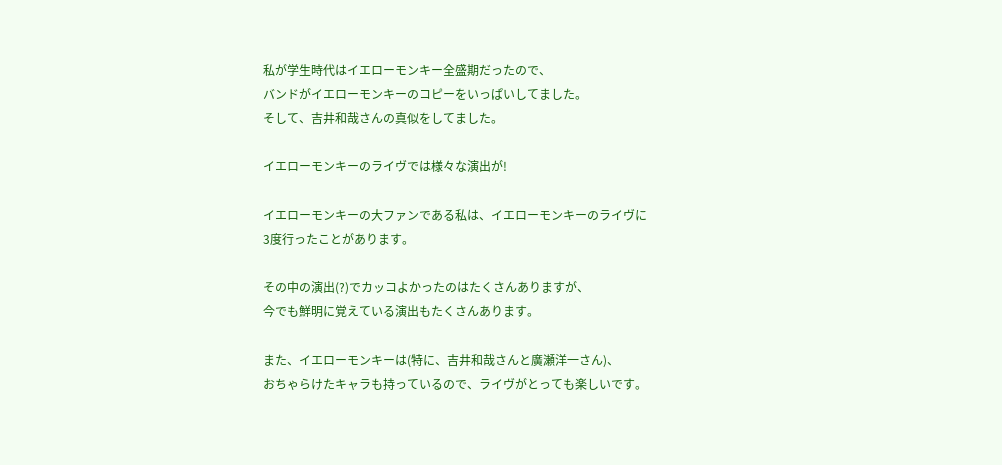私が学生時代はイエローモンキー全盛期だったので、
バンドがイエローモンキーのコピーをいっぱいしてました。
そして、吉井和哉さんの真似をしてました。

イエローモンキーのライヴでは様々な演出が!

イエローモンキーの大ファンである私は、イエローモンキーのライヴに
3度行ったことがあります。

その中の演出(?)でカッコよかったのはたくさんありますが、
今でも鮮明に覚えている演出もたくさんあります。

また、イエローモンキーは(特に、吉井和哉さんと廣瀬洋一さん)、
おちゃらけたキャラも持っているので、ライヴがとっても楽しいです。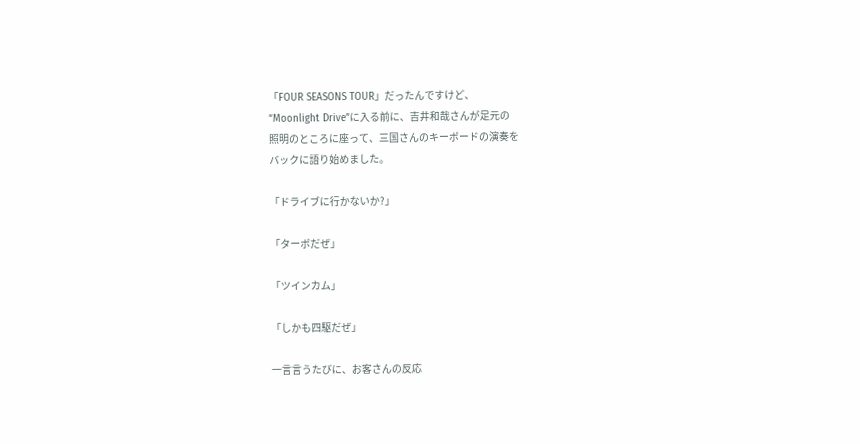「FOUR SEASONS TOUR」だったんですけど、
“Moonlight Drive”に入る前に、吉井和哉さんが足元の
照明のところに座って、三国さんのキーボードの演奏を
バックに語り始めました。

「ドライブに行かないか?」

「ターボだぜ」

「ツインカム」

「しかも四駆だぜ」

一言言うたびに、お客さんの反応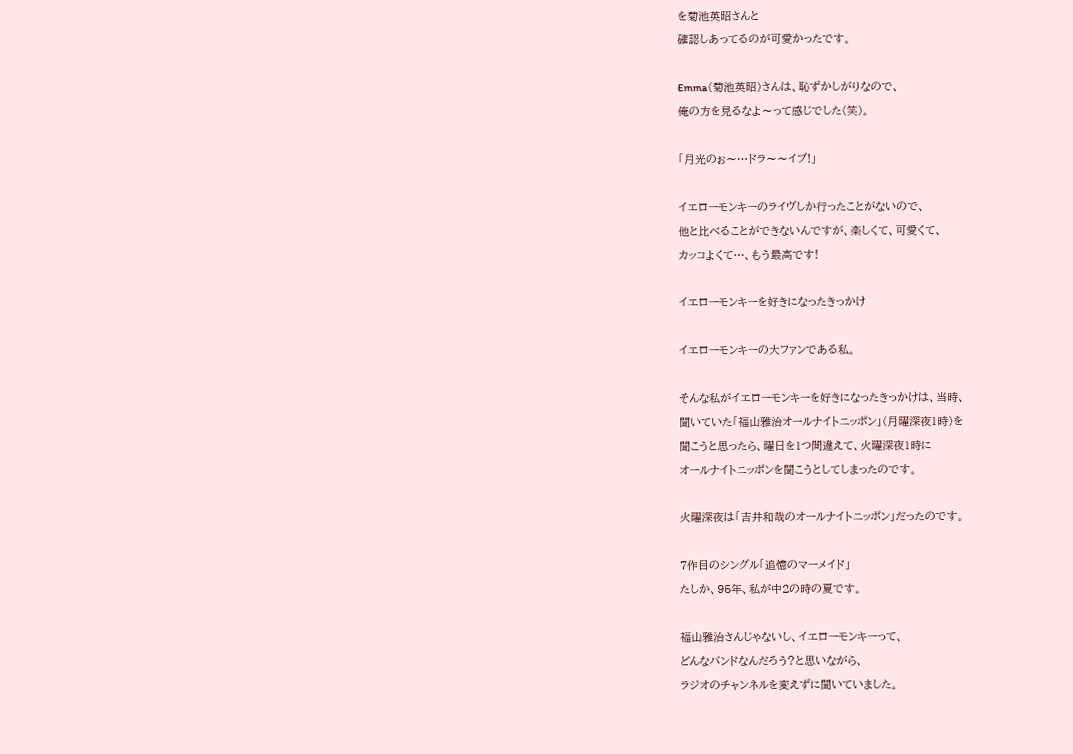を菊池英昭さんと
確認しあってるのが可愛かったです。

Emma(菊池英昭)さんは、恥ずかしがりなので、
俺の方を見るなよ〜って感じでした(笑)。

「月光のぉ〜…ドラ〜〜イブ!」

イエローモンキーのライヴしか行ったことがないので、
他と比べることができないんですが、楽しくて、可愛くて、
カッコよくて…、もう最高です!

イエローモンキーを好きになったきっかけ

イエローモンキーの大ファンである私。

そんな私がイエローモンキーを好きになったきっかけは、当時、
聞いていた「福山雅治オールナイトニッポン」(月曜深夜1時)を
聞こうと思ったら、曜日を1つ間違えて、火曜深夜1時に
オールナイトニッポンを聞こうとしてしまったのです。

火曜深夜は「吉井和哉のオールナイトニッポン」だったのです。

7作目のシングル「追憶のマーメイド」
たしか、95年、私が中2の時の夏です。

福山雅治さんじゃないし、イエローモンキーって、
どんなバンドなんだろう?と思いながら、
ラジオのチャンネルを変えずに聞いていました。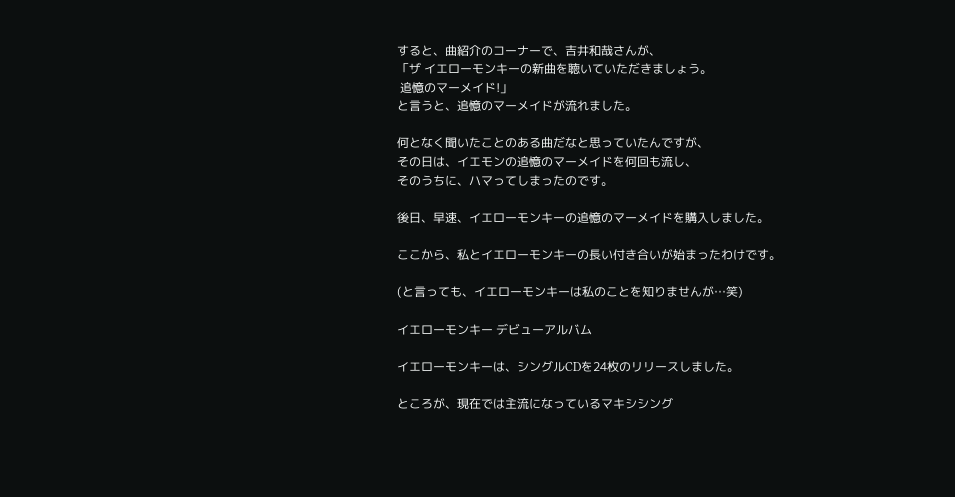すると、曲紹介のコーナーで、吉井和哉さんが、
「ザ イエローモンキーの新曲を聴いていただきましょう。
 追憶のマーメイド!」
と言うと、追憶のマーメイドが流れました。

何となく聞いたことのある曲だなと思っていたんですが、
その日は、イエモンの追憶のマーメイドを何回も流し、
そのうちに、ハマってしまったのです。

後日、早速、イエローモンキーの追憶のマーメイドを購入しました。

ここから、私とイエローモンキーの長い付き合いが始まったわけです。

(と言っても、イエローモンキーは私のことを知りませんが…笑)

イエローモンキー デビューアルバム

イエローモンキーは、シングルCDを24枚のリリースしました。

ところが、現在では主流になっているマキシシング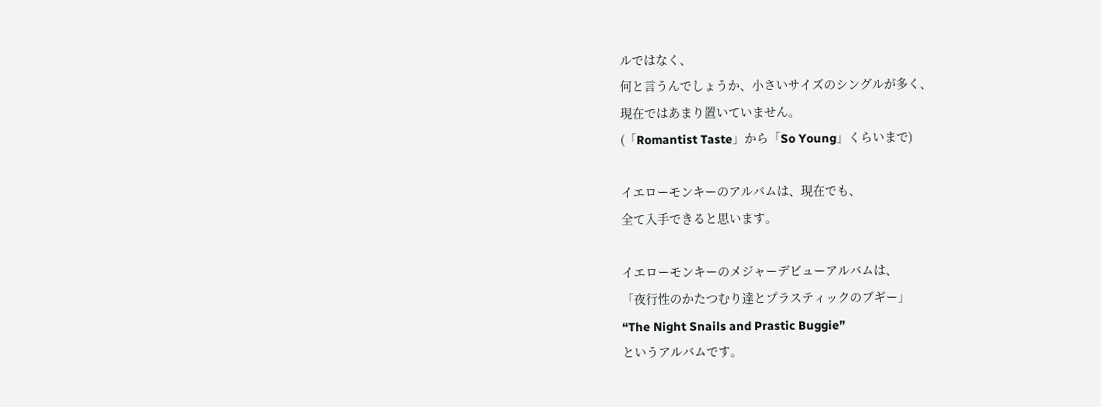ルではなく、
何と言うんでしょうか、小さいサイズのシングルが多く、
現在ではあまり置いていません。
(「Romantist Taste」から「So Young」くらいまで)

イエローモンキーのアルバムは、現在でも、
全て入手できると思います。

イエローモンキーのメジャーデビューアルバムは、
「夜行性のかたつむり達とプラスティックのブギー」
“The Night Snails and Prastic Buggie”
というアルバムです。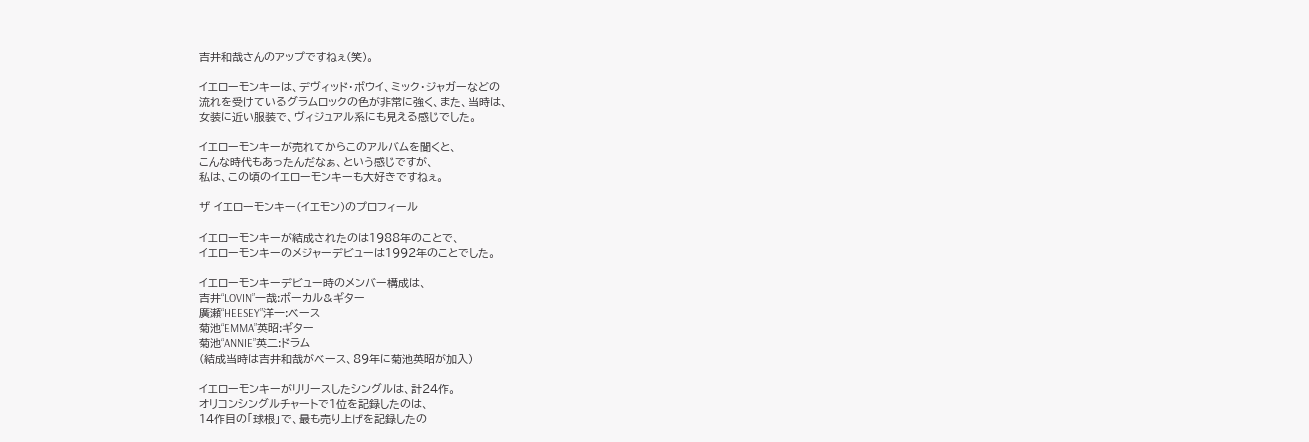吉井和哉さんのアップですねぇ(笑)。

イエローモンキーは、デヴィッド・ボウイ、ミック・ジャガーなどの
流れを受けているグラムロックの色が非常に強く、また、当時は、
女装に近い服装で、ヴィジュアル系にも見える感じでした。

イエローモンキーが売れてからこのアルバムを聞くと、
こんな時代もあったんだなぁ、という感じですが、
私は、この頃のイエローモンキーも大好きですねぇ。

ザ イエローモンキー(イエモン)のプロフィール

イエローモンキーが結成されたのは1988年のことで、
イエローモンキーのメジャーデビューは1992年のことでした。

イエローモンキーデビュー時のメンバー構成は、
吉井“LOVIN”一哉:ボーカル&ギター
廣瀬“HEESEY”洋一:ベース
菊池“EMMA”英昭:ギター
菊池“ANNIE”英二:ドラム
(結成当時は吉井和哉がベース、89年に菊池英昭が加入)

イエローモンキーがリリースしたシングルは、計24作。
オリコンシングルチャートで1位を記録したのは、
14作目の「球根」で、最も売り上げを記録したの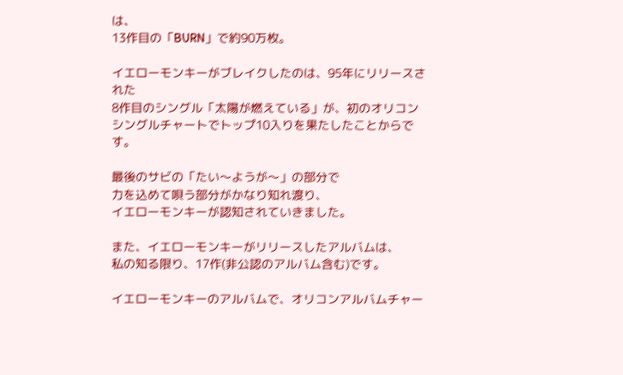は、
13作目の「BURN」で約90万枚。

イエローモンキーがブレイクしたのは、95年にリリースされた
8作目のシングル「太陽が燃えている」が、初のオリコン
シングルチャートでトップ10入りを果たしたことからです。

最後のサビの「たい〜ようが〜」の部分で
力を込めて唄う部分がかなり知れ渡り、
イエローモンキーが認知されていきました。

また、イエローモンキーがリリースしたアルバムは、
私の知る限り、17作(非公認のアルバム含む)です。

イエローモンキーのアルバムで、オリコンアルバムチャー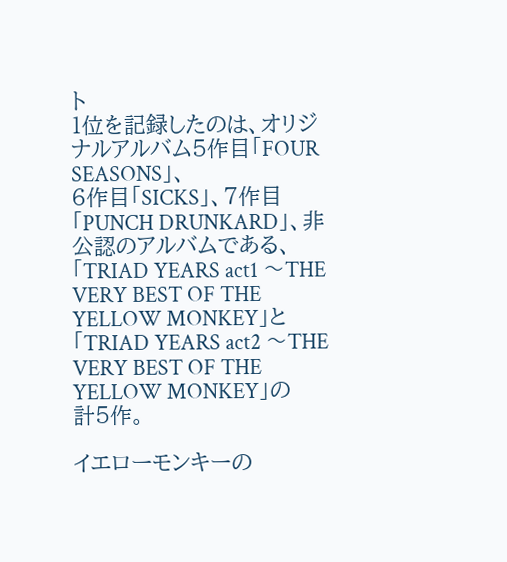ト
1位を記録したのは、オリジナルアルバム5作目「FOUR SEASONS」、
6作目「SICKS」、7作目「PUNCH DRUNKARD」、非公認のアルバムである、
「TRIAD YEARS act1 〜THE VERY BEST OF THE YELLOW MONKEY」と
「TRIAD YEARS act2 〜THE VERY BEST OF THE YELLOW MONKEY」の
計5作。

イエローモンキーの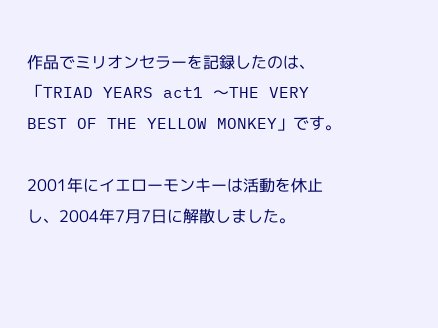作品でミリオンセラーを記録したのは、
「TRIAD YEARS act1 〜THE VERY BEST OF THE YELLOW MONKEY」です。

2001年にイエローモンキーは活動を休止し、2004年7月7日に解散しました。